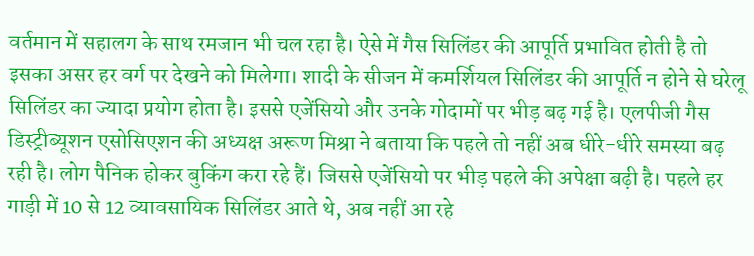वर्तमान में सहालग के साथ रमजान भी चल रहा है। ऐसे में गैस सिलिंडर की आपूर्ति प्रभावित होती है तो इसका असर हर वर्ग पर देखने को मिलेगा। शादी के सीजन में कमर्शियल सिलिंडर की आपूर्ति न होने से घरेलू सिलिंडर का ज्यादा प्रयोग होता है। इससे एजेंसियो और उनके गोदामों पर भीड़ बढ़ गई है। एलपीजी गैस डिस्ट्रीब्यूशन एसोसिएशन की अध्यक्ष अरूण मिश्रा ने बताया कि पहले तो नहीं अब धीरे-धीरे समस्या बढ़ रही है। लोग पैनिक होकर बुकिंग करा रहे हैं। जिससे एजेंसियो पर भीड़ पहले की अपेक्षा बढ़ी है। पहले हर गाड़ी में 10 से 12 व्यावसायिक सिलिंडर आते थे, अब नहीं आ रहे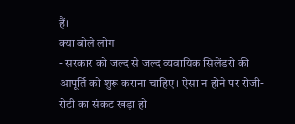हैं।
क्या बोले लोग
- सरकार को जल्द से जल्द व्यवायिक सिलेंडरो की आपूर्ति को शुरू कराना चाहिए। ऐसा न होने पर रोजी-रोटी का संकट खड़ा हो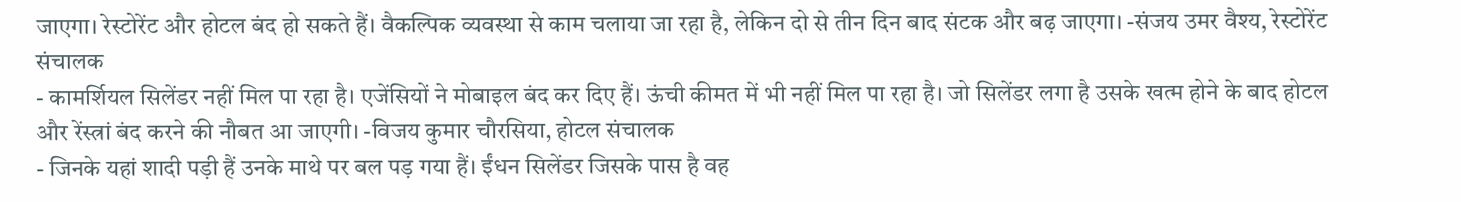जाएगा। रेस्टोरेंट और होटल बंद हो सकते हैं। वैकल्पिक व्यवस्था से काम चलाया जा रहा है, लेकिन दो से तीन दिन बाद संटक और बढ़ जाएगा। -संजय उमर वैश्य, रेस्टोरेंट संचालक
- कामर्शियल सिलेंडर नहीं मिल पा रहा है। एजेंसियों ने मोबाइल बंद कर दिए हैं। ऊंची कीमत में भी नहीं मिल पा रहा है। जो सिलेंडर लगा है उसके खत्म होने के बाद होटल और रेंस्त्रां बंद करने की नौबत आ जाएगी। -विजय कुमार चौरसिया, होटल संचालक
- जिनके यहां शादी पड़ी हैं उनके माथे पर बल पड़ गया हैं। ईंधन सिलेंडर जिसके पास है वह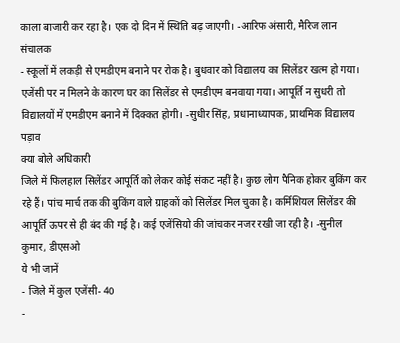काला बाजारी कर रहा है। एक दो दिन में स्थिति बढ़ जाएगी। -आरिफ अंसारी, मैरिज लान संचालक
- स्कूलों में लकड़ी से एमडीएम बनाने पर रोक है। बुधवार को विद्यालय का सिलेंडर खत्म हो गया। एजेंसी पर न मिलने के कारण घर का सिलेंडर से एमडीएम बनवाया गया। आपूर्ति न सुधरी तो विद्यालयों में एमडीएम बनाने में दिक्कत होगी। -सुधीर सिंह, प्रधानाध्यापक, प्राथमिक विद्यालय पड़ाव
क्या बोले अधिकारी
जिले में फिलहाल सिलेंडर आपूर्ति को लेकर कोई संकट नहीं है। कुछ लोग पैनिक होकर बुकिंग कर रहे हैं। पांच मार्च तक की बुकिंग वाले ग्राहकों को सिलेंडर मिल चुका है। कर्मिशियल सिलेंडर की आपूर्ति ऊपर से ही बंद की गई है। कई एजेंसियो की जांचकर नजर रखी जा रही है। -सुनील कुमार, डीएसओ
ये भी जानें
- जिले में कुल एजेंसी- 40
-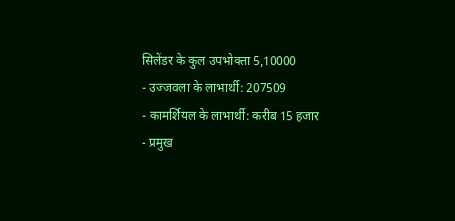सिलेंडर के कुल उपभोक्ता 5,10000
- उज्जवला के लाभार्थी: 207509
- कामर्शियल के लाभार्थी: करीब 15 हजार
- प्रमुख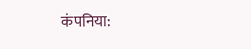कंपनिया: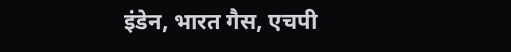इंडेन, भारत गैस, एचपी